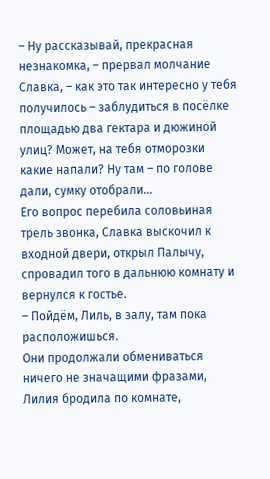– Ну рассказывай, прекрасная незнакомка, – прервал молчание Славка, – как это так интересно у тебя получилось – заблудиться в посёлке площадью два гектара и дюжиной улиц? Может, на тебя отморозки какие напали? Ну там – по голове дали, сумку отобрали…
Его вопрос перебила соловьиная трель звонка, Славка выскочил к входной двери, открыл Палычу, спровадил того в дальнюю комнату и вернулся к гостье.
– Пойдём, Лиль, в залу, там пока расположишься.
Они продолжали обмениваться ничего не значащими фразами, Лилия бродила по комнате,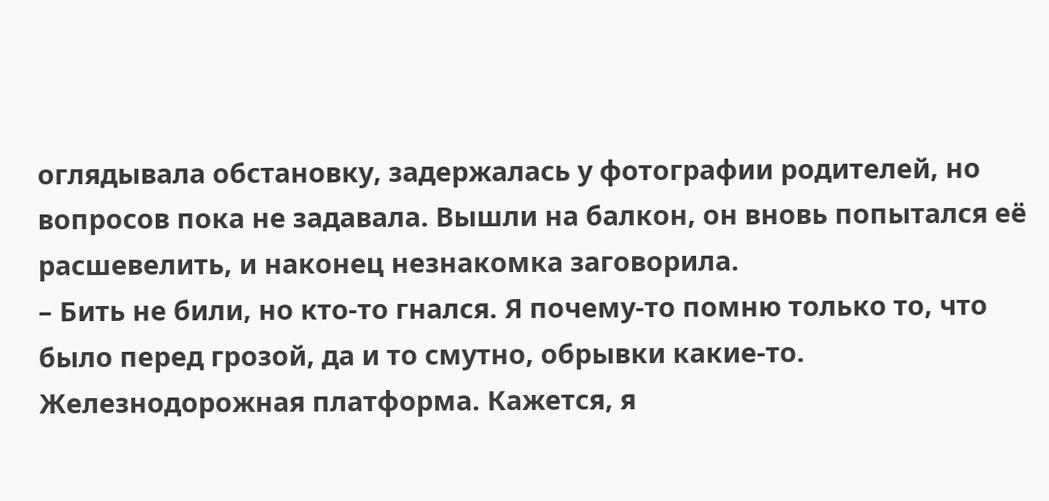оглядывала обстановку, задержалась у фотографии родителей, но вопросов пока не задавала. Вышли на балкон, он вновь попытался её расшевелить, и наконец незнакомка заговорила.
– Бить не били, но кто-то гнался. Я почему-то помню только то, что было перед грозой, да и то смутно, обрывки какие-то. Железнодорожная платформа. Кажется, я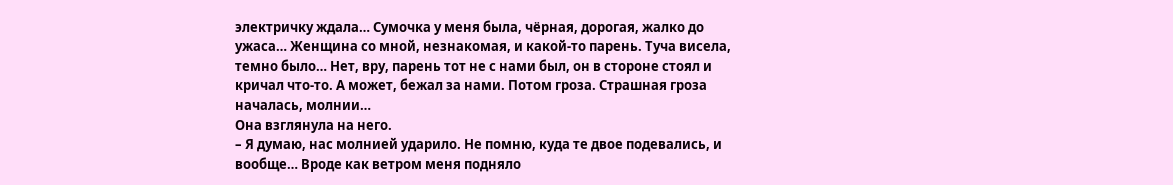электричку ждала… Сумочка у меня была, чёрная, дорогая, жалко до ужаса… Женщина со мной, незнакомая, и какой-то парень. Туча висела, темно было… Нет, вру, парень тот не с нами был, он в стороне стоял и кричал что-то. А может, бежал за нами. Потом гроза. Страшная гроза началась, молнии…
Она взглянула на него.
– Я думаю, нас молнией ударило. Не помню, куда те двое подевались, и вообще… Вроде как ветром меня подняло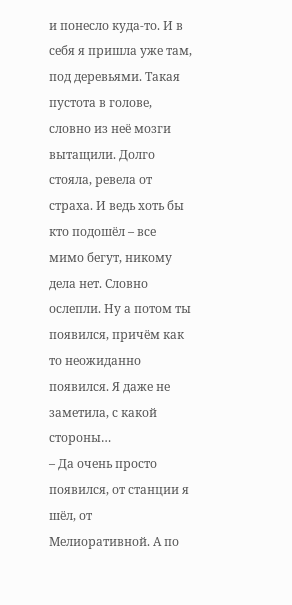и понесло куда-то. И в себя я пришла уже там, под деревьями. Такая пустота в голове, словно из неё мозги вытащили. Долго стояла, ревела от страха. И ведь хоть бы кто подошёл – все мимо бегут, никому дела нет. Словно ослепли. Ну а потом ты появился, причём как то неожиданно появился. Я даже не заметила, с какой стороны…
– Да очень просто появился, от станции я шёл, от Мелиоративной. А по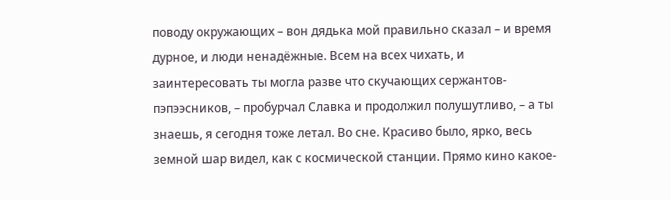поводу окружающих – вон дядька мой правильно сказал – и время дурное, и люди ненадёжные. Всем на всех чихать, и заинтересовать ты могла разве что скучающих сержантов-пэпээсников, – пробурчал Славка и продолжил полушутливо, – а ты знаешь, я сегодня тоже летал. Во сне. Красиво было, ярко, весь земной шар видел, как с космической станции. Прямо кино какое-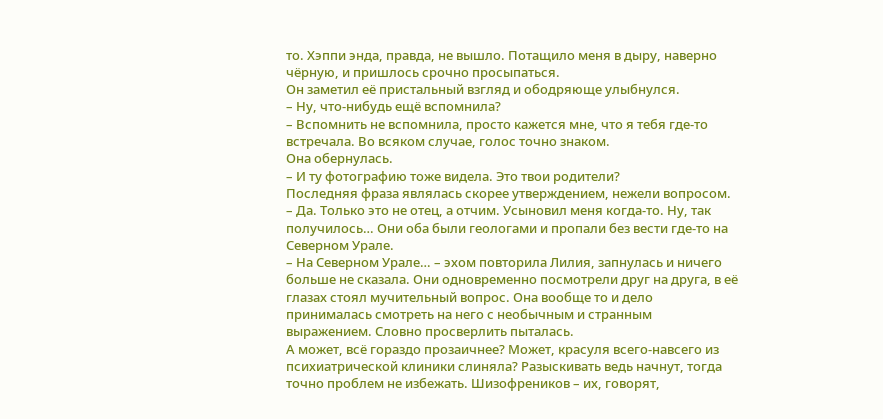то. Хэппи энда, правда, не вышло. Потащило меня в дыру, наверно чёрную, и пришлось срочно просыпаться.
Он заметил её пристальный взгляд и ободряюще улыбнулся.
– Ну, что-нибудь ещё вспомнила?
– Вспомнить не вспомнила, просто кажется мне, что я тебя где-то встречала. Во всяком случае, голос точно знаком.
Она обернулась.
– И ту фотографию тоже видела. Это твои родители?
Последняя фраза являлась скорее утверждением, нежели вопросом.
– Да. Только это не отец, а отчим. Усыновил меня когда-то. Ну, так получилось… Они оба были геологами и пропали без вести где-то на Северном Урале.
– На Северном Урале… – эхом повторила Лилия, запнулась и ничего больше не сказала. Они одновременно посмотрели друг на друга, в её глазах стоял мучительный вопрос. Она вообще то и дело принималась смотреть на него с необычным и странным выражением. Словно просверлить пыталась.
А может, всё гораздо прозаичнее? Может, красуля всего-навсего из психиатрической клиники слиняла? Разыскивать ведь начнут, тогда точно проблем не избежать. Шизофреников – их, говорят,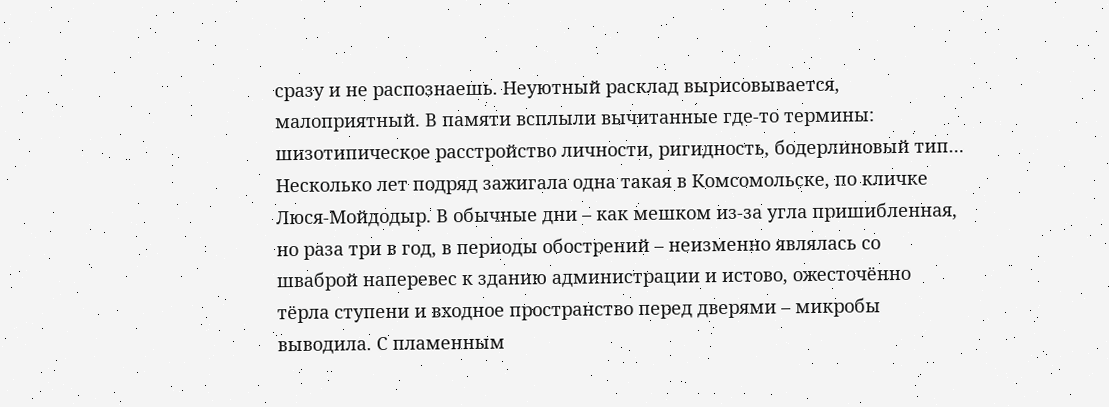сразу и не распознаешь. Неуютный расклад вырисовывается, малоприятный. В памяти всплыли вычитанные где-то термины: шизотипическое расстройство личности, ригидность, бодерлиновый тип… Несколько лет подряд зажигала одна такая в Комсомольске, по кличке Люся-Мойдодыр. В обычные дни – как мешком из-за угла пришибленная, но раза три в год, в периоды обострений – неизменно являлась со шваброй наперевес к зданию администрации и истово, ожесточённо тёрла ступени и входное пространство перед дверями – микробы выводила. С пламенным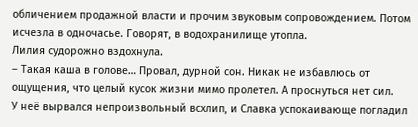обличением продажной власти и прочим звуковым сопровождением. Потом исчезла в одночасье. Говорят, в водохранилище утопла.
Лилия судорожно вздохнула.
– Такая каша в голове… Провал, дурной сон. Никак не избавлюсь от ощущения, что целый кусок жизни мимо пролетел. А проснуться нет сил.
У неё вырвался непроизвольный всхлип, и Славка успокаивающе погладил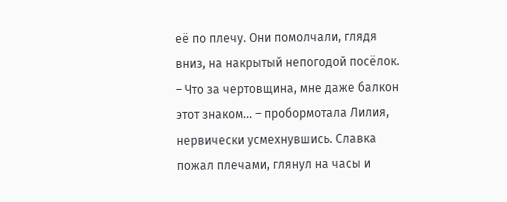её по плечу. Они помолчали, глядя вниз, на накрытый непогодой посёлок.
– Что за чертовщина, мне даже балкон этот знаком… – пробормотала Лилия, нервически усмехнувшись. Славка пожал плечами, глянул на часы и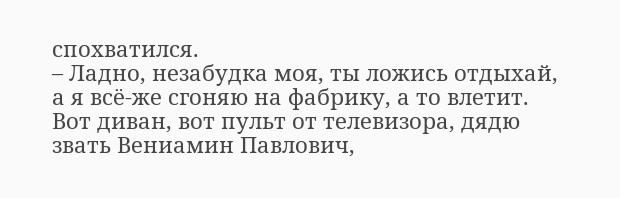спохватился.
– Ладно, незабудка моя, ты ложись отдыхай, а я всё-же сгоняю на фабрику, а то влетит. Вот диван, вот пульт от телевизора, дядю звать Вениамин Павлович,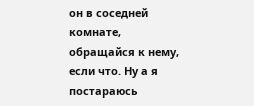он в соседней комнате, обращайся к нему, если что. Ну а я постараюсь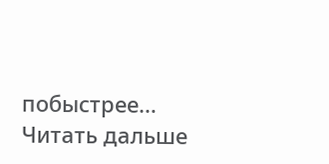побыстрее…
Читать дальше